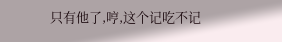只有他了,哼,这个记吃不记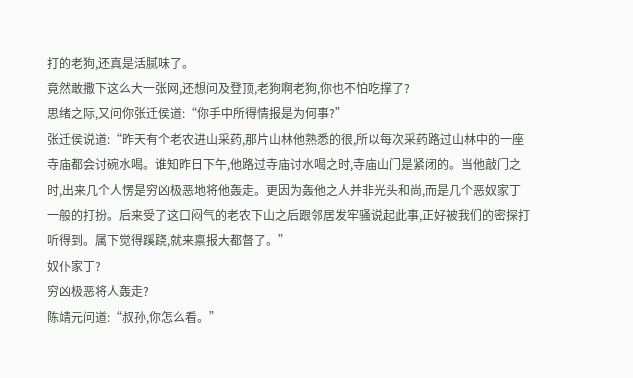打的老狗,还真是活腻味了。
竟然敢撒下这么大一张网,还想问及登顶,老狗啊老狗,你也不怕吃撑了?
思绪之际,又问你张迁侯道:“你手中所得情报是为何事?”
张迁侯说道:“昨天有个老农进山采药,那片山林他熟悉的很,所以每次采药路过山林中的一座寺庙都会讨碗水喝。谁知昨日下午,他路过寺庙讨水喝之时,寺庙山门是紧闭的。当他敲门之时,出来几个人愣是穷凶极恶地将他轰走。更因为轰他之人并非光头和尚,而是几个恶奴家丁一般的打扮。后来受了这口闷气的老农下山之后跟邻居发牢骚说起此事,正好被我们的密探打听得到。属下觉得蹊跷,就来禀报大都督了。”
奴仆家丁?
穷凶极恶将人轰走?
陈靖元问道:“叔孙,你怎么看。”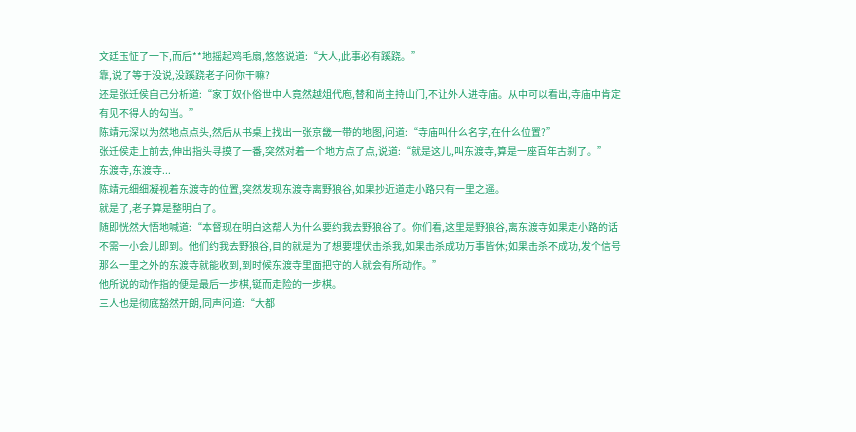文廷玉怔了一下,而后**地摇起鸡毛扇,悠悠说道:“大人,此事必有蹊跷。”
靠,说了等于没说,没蹊跷老子问你干嘛?
还是张迁侯自己分析道:“家丁奴仆俗世中人竟然越俎代庖,替和尚主持山门,不让外人进寺庙。从中可以看出,寺庙中肯定有见不得人的勾当。”
陈靖元深以为然地点点头,然后从书桌上找出一张京畿一带的地图,问道:“寺庙叫什么名字,在什么位置?”
张迁侯走上前去,伸出指头寻摸了一番,突然对着一个地方点了点,说道:“就是这儿,叫东渡寺,算是一座百年古刹了。”
东渡寺,东渡寺...
陈靖元细细凝视着东渡寺的位置,突然发现东渡寺离野狼谷,如果抄近道走小路只有一里之遥。
就是了,老子算是整明白了。
随即恍然大悟地喊道:“本督现在明白这帮人为什么要约我去野狼谷了。你们看,这里是野狼谷,离东渡寺如果走小路的话不需一小会儿即到。他们约我去野狼谷,目的就是为了想要埋伏击杀我,如果击杀成功万事皆休;如果击杀不成功,发个信号那么一里之外的东渡寺就能收到,到时候东渡寺里面把守的人就会有所动作。”
他所说的动作指的便是最后一步棋,铤而走险的一步棋。
三人也是彻底豁然开朗,同声问道:“大都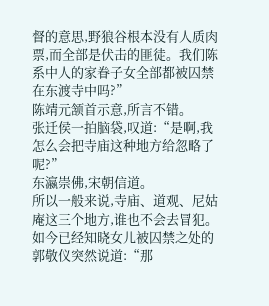督的意思,野狼谷根本没有人质肉票,而全部是伏击的匪徒。我们陈系中人的家眷子女全部都被囚禁在东渡寺中吗?”
陈靖元颔首示意,所言不错。
张迁侯一拍脑袋,叹道:“是啊,我怎么会把寺庙这种地方给忽略了呢?”
东瀛崇佛,宋朝信道。
所以一般来说,寺庙、道观、尼姑庵这三个地方,谁也不会去冒犯。
如今已经知晓女儿被囚禁之处的郭敬仪突然说道:“那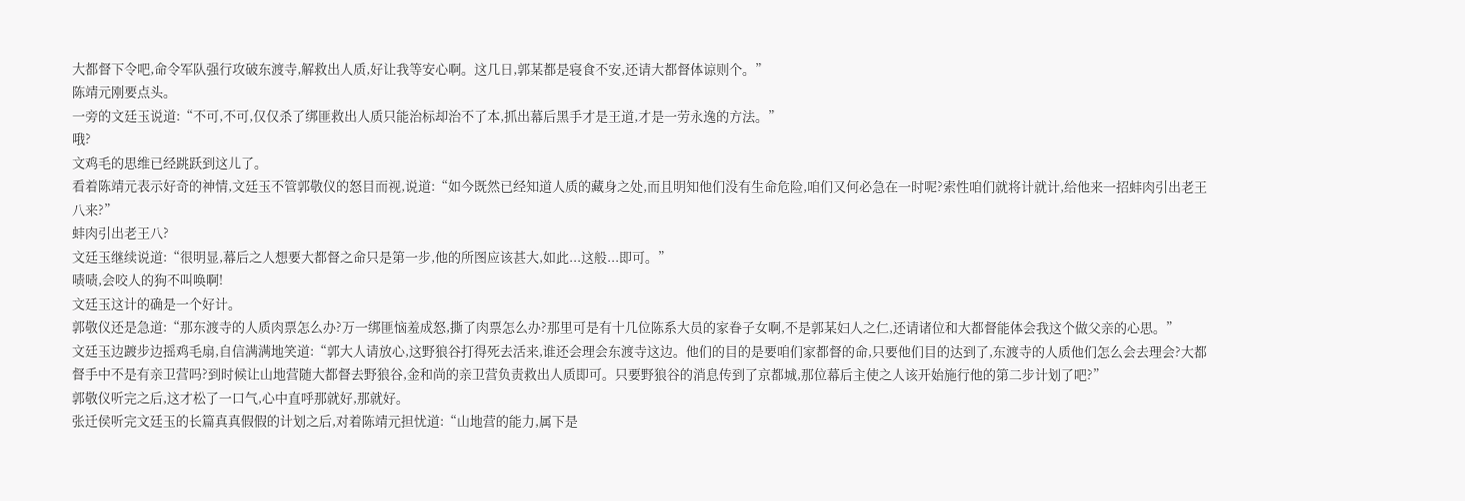大都督下令吧,命令军队强行攻破东渡寺,解救出人质,好让我等安心啊。这几日,郭某都是寝食不安,还请大都督体谅则个。”
陈靖元刚要点头。
一旁的文廷玉说道:“不可,不可,仅仅杀了绑匪救出人质只能治标却治不了本,抓出幕后黑手才是王道,才是一劳永逸的方法。”
哦?
文鸡毛的思维已经跳跃到这儿了。
看着陈靖元表示好奇的神情,文廷玉不管郭敬仪的怒目而视,说道:“如今既然已经知道人质的藏身之处,而且明知他们没有生命危险,咱们又何必急在一时呢?索性咱们就将计就计,给他来一招蚌肉引出老王八来?”
蚌肉引出老王八?
文廷玉继续说道:“很明显,幕后之人想要大都督之命只是第一步,他的所图应该甚大,如此...这般...即可。”
啧啧,会咬人的狗不叫唤啊!
文廷玉这计的确是一个好计。
郭敬仪还是急道:“那东渡寺的人质肉票怎么办?万一绑匪恼羞成怒,撕了肉票怎么办?那里可是有十几位陈系大员的家眷子女啊,不是郭某妇人之仁,还请诸位和大都督能体会我这个做父亲的心思。”
文廷玉边踱步边摇鸡毛扇,自信满满地笑道:“郭大人请放心,这野狼谷打得死去活来,谁还会理会东渡寺这边。他们的目的是要咱们家都督的命,只要他们目的达到了,东渡寺的人质他们怎么会去理会?大都督手中不是有亲卫营吗?到时候让山地营随大都督去野狼谷,金和尚的亲卫营负责救出人质即可。只要野狼谷的消息传到了京都城,那位幕后主使之人该开始施行他的第二步计划了吧?”
郭敬仪听完之后,这才松了一口气,心中直呼那就好,那就好。
张迁侯听完文廷玉的长篇真真假假的计划之后,对着陈靖元担忧道:“山地营的能力,属下是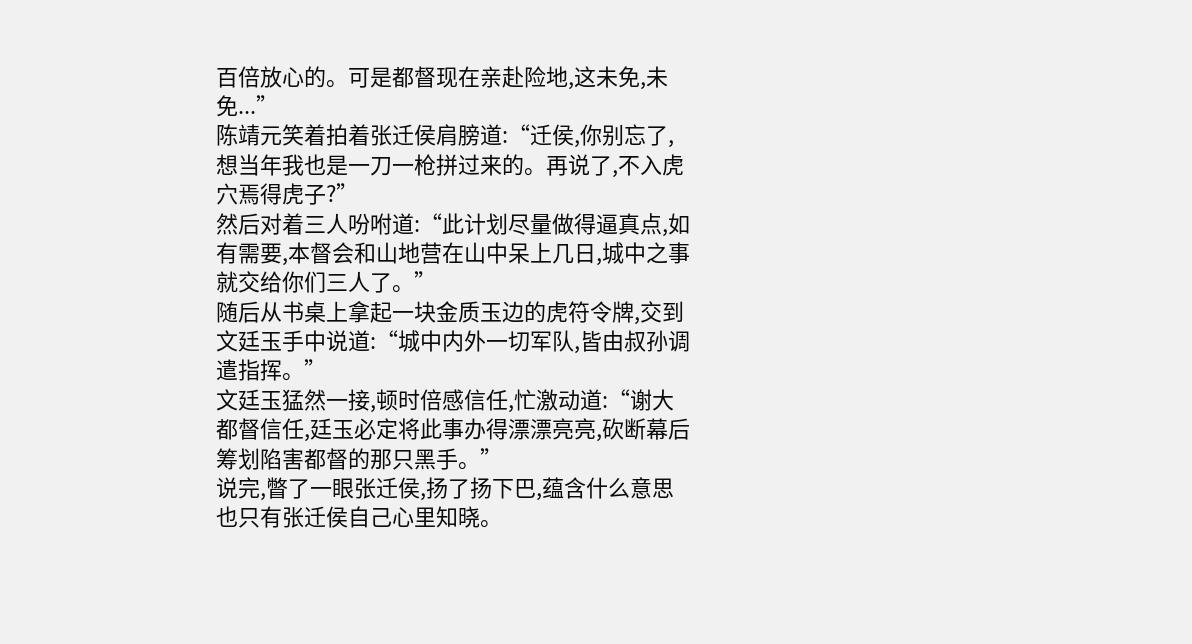百倍放心的。可是都督现在亲赴险地,这未免,未免...”
陈靖元笑着拍着张迁侯肩膀道:“迁侯,你别忘了,想当年我也是一刀一枪拼过来的。再说了,不入虎穴焉得虎子?”
然后对着三人吩咐道:“此计划尽量做得逼真点,如有需要,本督会和山地营在山中呆上几日,城中之事就交给你们三人了。”
随后从书桌上拿起一块金质玉边的虎符令牌,交到文廷玉手中说道:“城中内外一切军队,皆由叔孙调遣指挥。”
文廷玉猛然一接,顿时倍感信任,忙激动道:“谢大都督信任,廷玉必定将此事办得漂漂亮亮,砍断幕后筹划陷害都督的那只黑手。”
说完,瞥了一眼张迁侯,扬了扬下巴,蕴含什么意思也只有张迁侯自己心里知晓。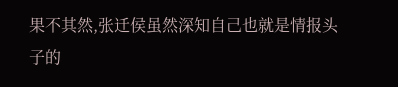果不其然,张迁侯虽然深知自己也就是情报头子的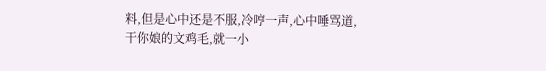料,但是心中还是不服,冷哼一声,心中唾骂道,干你娘的文鸡毛,就一小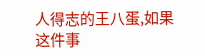人得志的王八蛋,如果这件事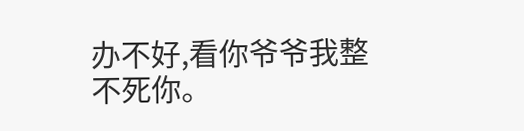办不好,看你爷爷我整不死你。